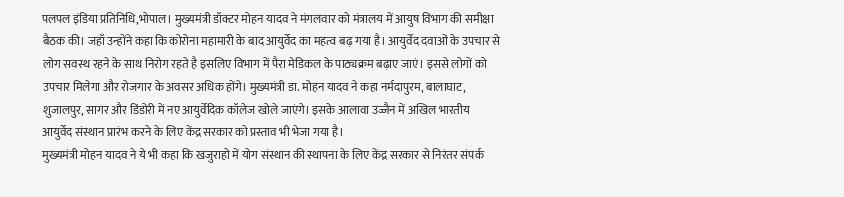पलपल इंडिया प्रतिनिधि,भोपाल। मुख्यमंत्री डॉक्टर मोहन यादव ने मंगलवार को मंत्रालय में आयुष विभाग की समीक्षा बैठक की। जहाँ उन्होंने कहा कि कोरोना महामारी के बाद आयुर्वेद का महत्व बढ़ गया है। आयुर्वेद दवाओं के उपचार से लोग सवस्थ रहने के साथ निरोग रहते है इसलिए विभाग में पैरा मेडिकल के पाठ्यक्रम बढ़ाए जाएं। इससे लोगों को उपचार मिलेगा और रोजगार के अवसर अधिक होंगे। मुख्यमंत्री डा. मोहन यादव ने कहा नर्मदापुरम, बालाघाट, शुजालपुर, सागर और डिंडोरी में नए आयुर्वेदिक कॉलेज खोले जाएंगे। इसके आलावा उज्जैन में अखिल भारतीय आयुर्वेद संस्थान प्रारंभ करने के लिए केंद्र सरकार को प्रस्ताव भी भेजा गया है।
मुख्यमंत्री मोहन यादव ने ये भी कहा कि खजुराहो में योग संस्थान की स्थापना के लिए केंद्र सरकार से निरंतर संपर्क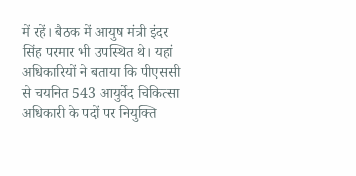में रहें। बैठक में आयुष मंत्री इंदर सिंह परमार भी उपस्थित थे। यहां अधिकारियों ने बताया कि पीएससी से चयनित 543 आयुर्वेद चिकित्सा अधिकारी के पदों पर नियुक्ति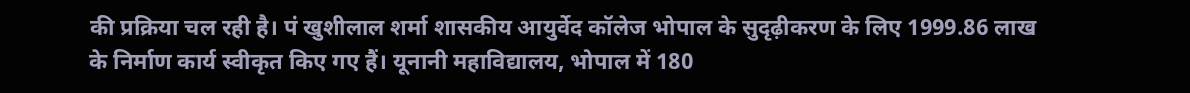की प्रक्रिया चल रही है। पं खुशीलाल शर्मा शासकीय आयुर्वेद कॉलेज भोपाल के सुदृढ़ीकरण के लिए 1999.86 लाख के निर्माण कार्य स्वीकृत किए गए हैं। यूनानी महाविद्यालय, भोपाल में 180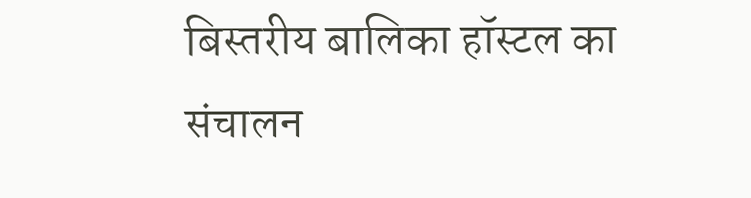बिस्तरीय बालिका हॉस्टल का संचालन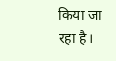किया जा रहा है।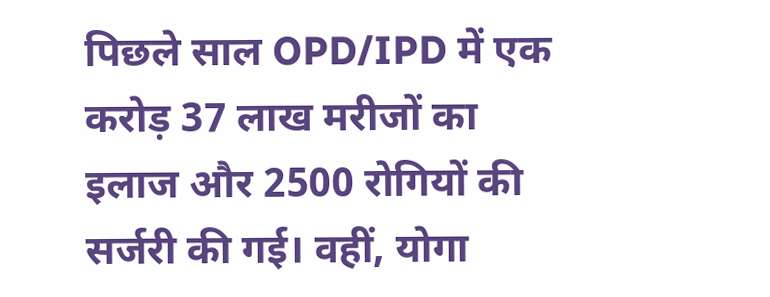पिछले साल OPD/IPD में एक करोड़ 37 लाख मरीजों का इलाज और 2500 रोगियों की सर्जरी की गई। वहीं, योगा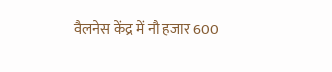वैलनेस केंद्र में नौ हजार 600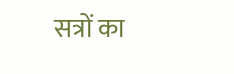सत्रों का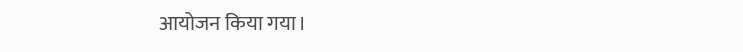आयोजन किया गया।